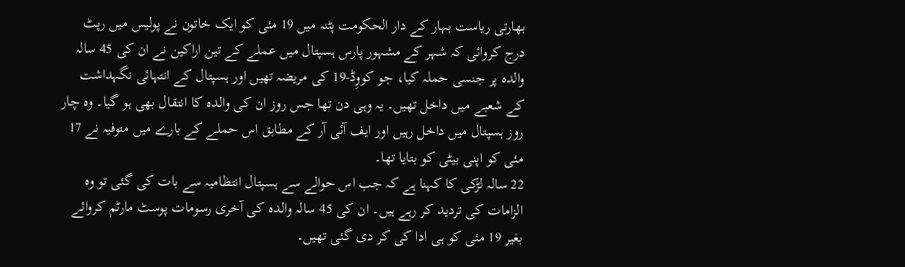بھارتی ریاست بہار کے دار الحکومت پٹنہ میں 19 مئی کو ایک خاتون نے پولیس میں رپٹ درج کروائی کہ شہر کے مشہور پارس ہسپتال میں عملے کے تین اراکین نے ان کی 45 سالہ والدہ پر جنسی حملہ کیا، جو کووِڈ-19 کی مریضہ تھیں اور ہسپتال کے انتہائی نگہداشت کے شعبے میں داخل تھیں۔ یہ وہی دن تھا جس روز ان کی والدہ کا انتقال بھی ہو گیا۔ وہ چار روز ہسپتال میں داخل رہیں اور ایف آئی آر کے مطابق اس حملے کے بارے میں متوفیہ نے 17 مئی کو اپنی بیٹی کو بتایا تھا۔
22 سالہ لڑکی کا کہنا ہے کہ جب اس حوالے سے ہسپتال انتظامیہ سے بات کی گئی تو وہ الزامات کی تردید کر رہے ہیں۔ ان کی 45 سالہ والدہ کی آخری رسومات پوسٹ مارٹم کروائے بغیر 19 مئی کو ہی ادا کی کر دی گئی تھیں۔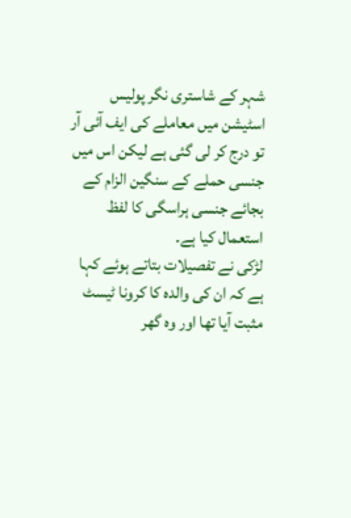شہر کے شاستری نگر پولیس اسٹیشن میں معاملے کی ایف آئی آر تو درج کر لی گئی ہے لیکن اس میں جنسی حملے کے سنگین الزام کے بجائے جنسی ہراسگی کا لفظ استعمال کیا ہے۔
لڑکی نے تفصیلات بتاتے ہوئے کہا ہے کہ ان کی والدہ کا کرونا ٹیسٹ مثبت آیا تھا اور وہ گھر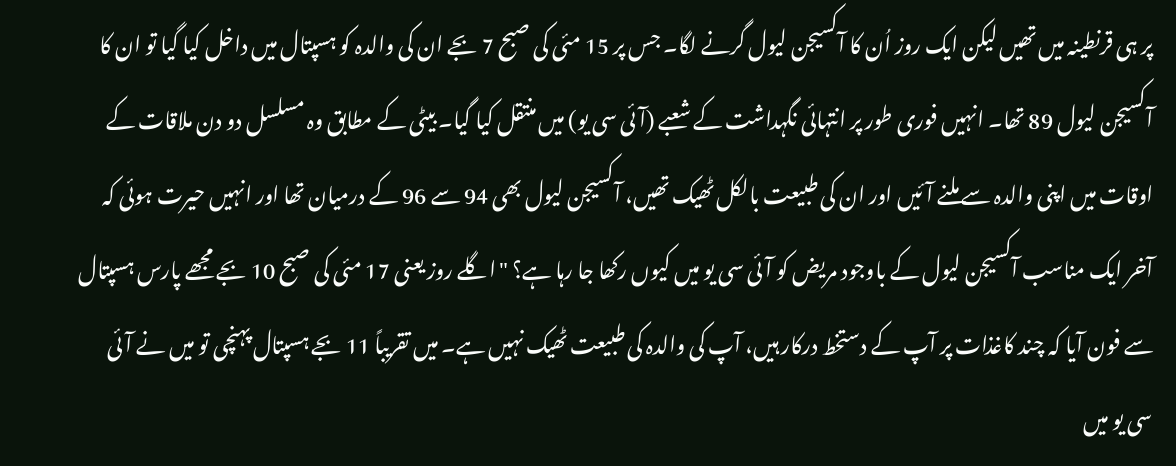پر ہی قرنطینہ میں تھیں لیکن ایک روز اُن کا آکسیجن لیول گرنے لگا۔ جس پر 15 مئی کی صبح 7 بجے ان کی والدہ کو ہسپتال میں داخل کیا گیا تو ان کا آکسیجن لیول 89 تھا۔ انہیں فوری طور پر انتہائی نگہداشت کے شعبے (آئی سی یو) میں منتقل کیا گیا۔ بیٹی کے مطابق وہ مسلسل دو دن ملاقات کے اوقات میں اپنی والدہ سے ملنے آئیں اور ان کی طبیعت بالکل ٹھیک تھیں، آکسیجن لیول بھی 94 سے 96 کے درمیان تھا اور انہیں حیرت ہوئی کہ آخر ایک مناسب آکسیجن لیول کے باوجود مریض کو آئی سی یو میں کیوں رکھا جا رہا ہے؟ "اگلے روز یعنی 17 مئی کی صبح 10 بجے مجھے پارس ہسپتال سے فون آیا کہ چند کاغذات پر آپ کے دستخط درکار ہیں، آپ کی والدہ کی طبیعت ٹھیک نہیں ہے۔ میں تقریباً 11 بجے ہسپتال پہنچی تو میں نے آئی سی یو میں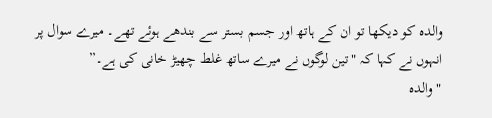والدہ کو دیکھا تو ان کے ہاتھ اور جسم بستر سے بندھے ہوئے تھے۔ میرے سوال پر انہوں نے کہا کہ "تین لوگوں نے میرے ساتھ غلط چھیڑ خانی کی ہے۔”
"والدہ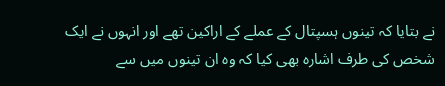نے بتایا کہ تینوں ہسپتال کے عملے کے اراکین تھے اور انہوں نے ایک شخص کی طرف اشارہ بھی کیا کہ وہ ان تینوں میں سے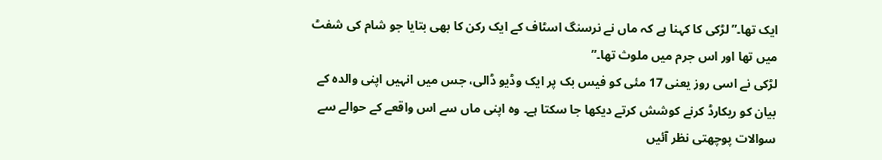ایک تھا۔” لڑکی کا کہنا ہے کہ ماں نے نرسنگ اسٹاف کے ایک رکن کا بھی بتایا جو شام کی شفٹ میں تھا اور اس جرم میں ملوث تھا۔”
لڑکی نے اسی روز یعنی 17 مئی کو فیس بک پر ایک وڈیو ڈالی، جس میں انہیں اپنی والدہ کے بیان کو ریکارڈ کرنے کوشش کرتے دیکھا جا سکتا ہے۔ وہ اپنی ماں سے اس واقعے کے حوالے سے سوالات پوچھتی نظر آئیں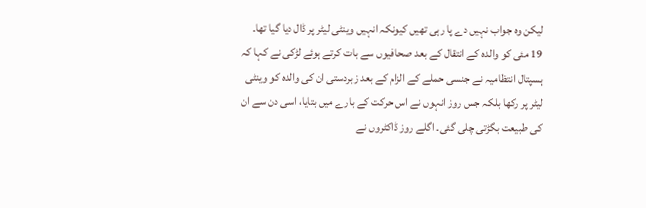لیکن وہ جواب نہیں دے پا رہی تھیں کیونکہ انہیں وینٹی لیٹر پر ڈال دیا گیا تھا۔
19 مئی کو والدہ کے انتقال کے بعد صحافیوں سے بات کرتے ہوئے لڑکی نے کہا کہ ہسپتال انتظامیہ نے جنسی حملے کے الزام کے بعد زبردستی ان کی والدہ کو وینٹی لیٹر پر رکھا بلکہ جس روز انہوں نے اس حرکت کے بارے میں بتایا، اسی دن سے ان کی طبیعت بگڑتی چلی گئی۔ اگلے روز ڈاکٹروں نے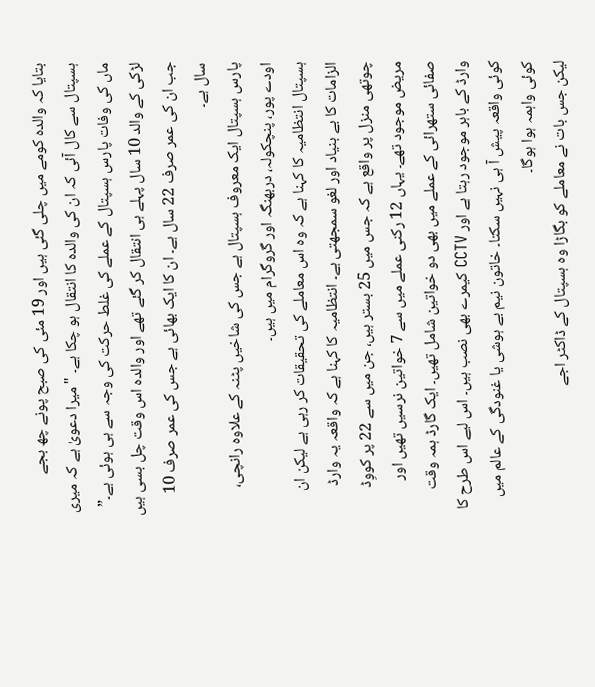بتایا کہ والدہ کومے میں چلی گئی ہیں اور 19 مئی کی صبح پونے چھ بجے ہسپتال سے کال آئی کہ ان کی والدہ کا انتقال ہو چکا ہے۔ "میرا دعویٰ ہے کہ میری ماں کی وفات پارس ہسپتال کے عملے کی غلط حرکت کی وجہ سے ہی ہوئی ہے۔”
لڑکی کے والد 10 سال پہلے ہی انتقال کر گئے تھے اور والدہ اس وقت چل بسی ہیں جب ان کی عمر صرف 22 سال ہے۔ ان کا ایک بھائی ہے جس کی عمر صرف 10 سال ہے۔
پارس ہسپتال ایک معروف ہسپتال ہے جس کی شاخیں پٹنہ کے علاوہ رانچی، اودے پور، پنچکولہ، دربھنگہ اور گروگرام میں ہیں۔
ہسپتال انتظامیہ کا کہنا ہے کہ وہ اس معاملے کی تحقیقات کر رہی ہے لیکن ان الزامات کا بے بنیاد اور لغو سمجھتی ہے۔ انتظامیہ کا کہنا ہے کہ واقعہ یہ وارڈ چوتھی منزل پر واقع ہے کہ جس میں 25 بستر ہیں، جن میں سے 22 پر کووِڈ مریض موجود تھے۔ یہاں 12 رکنی عملے میں سے 7 خواتین نرسیں تھیں اور صفائی ستھرائی کے عملے میں بھی دو خواتین شامل تھیں۔ ایک گارڈ ہمہ وقت وارڈ کے باہر موجود رہتا ہے اور CCTV کیمرے بھی نصب ہیں۔ اس لیے اس طرح کا کوئی واقعہ پیش آ ہی نہیں سکتا۔ خاتون نیم بے ہوشی یا غنودگی کے عالم میں کوئی واہمہ ہوا ہوگا۔
لیکن جس بات نے معاملے کو بگاڑا وہ ہسپتال کے ڈاکٹر اجے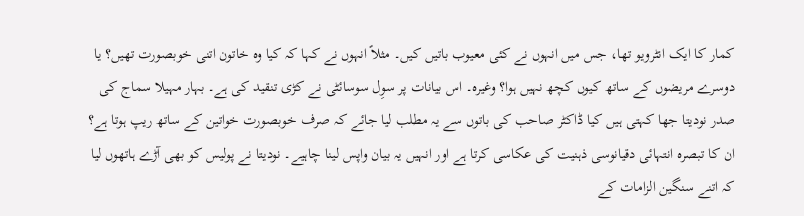کمار کا ایک انٹرویو تھا، جس میں انہوں نے کئی معیوب باتیں کیں۔ مثلاً انہوں نے کہا کہ کیا وہ خاتون اتنی خوبصورت تھیں؟ یا دوسرے مریضوں کے ساتھ کیوں کچھ نہیں ہوا؟ وغیرہ۔ اس بیانات پر سوِل سوسائٹی نے کڑی تنقید کی ہے۔ بہار مہیلا سماج کی صدر نودیتا جھا کہتی ہیں کیا ڈاکٹر صاحب کی باتوں سے یہ مطلب لیا جائے کہ صرف خوبصورت خواتین کے ساتھ ریپ ہوتا ہے؟ ان کا تبصرہ انتہائی دقیانوسی ذہنیت کی عکاسی کرتا ہے اور انہیں یہ بیان واپس لینا چاہیے۔ نودیتا نے پولیس کو بھی آڑے ہاتھوں لیا کہ اتنے سنگین الزامات کے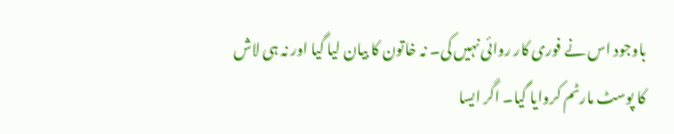باوجود اس نے فوری کار روائی نہیں کی۔ نہ خاتون کا بیان لیا گیا اور نہ ہی لاش کا پوسٹ مارٹم کروایا گیا۔ اگر ایسا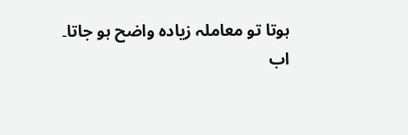ہوتا تو معاملہ زیادہ واضح ہو جاتا۔
اب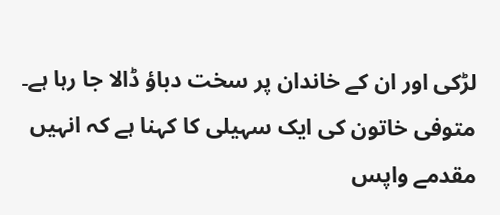لڑکی اور ان کے خاندان پر سخت دباؤ ڈالا جا رہا ہے۔ متوفی خاتون کی ایک سہیلی کا کہنا ہے کہ انہیں مقدمے واپس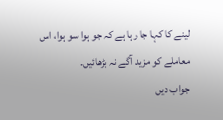لینے کا کہا جا رہا ہے کہ جو ہوا سو ہوا، اس معاملے کو مزید آگے نہ بڑھائیں۔
جواب دیں